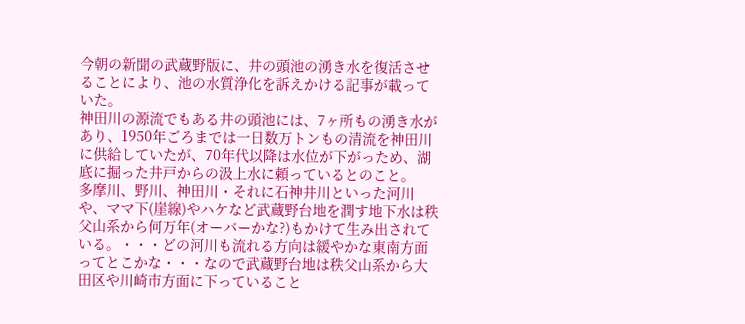今朝の新聞の武蔵野版に、井の頭池の湧き水を復活させることにより、池の水質浄化を訴えかける記事が載っていた。
神田川の源流でもある井の頭池には、7ヶ所もの湧き水があり、1950年ごろまでは一日数万トンもの清流を神田川に供給していたが、70年代以降は水位が下がっため、湖底に掘った井戸からの汲上水に頼っているとのこと。
多摩川、野川、神田川・それに石神井川といった河川や、ママ下(崖線)やハケなど武蔵野台地を潤す地下水は秩父山系から何万年(オーバーかな?)もかけて生み出されている。・・・どの河川も流れる方向は緩やかな東南方面ってとこかな・・・なので武蔵野台地は秩父山系から大田区や川崎市方面に下っていること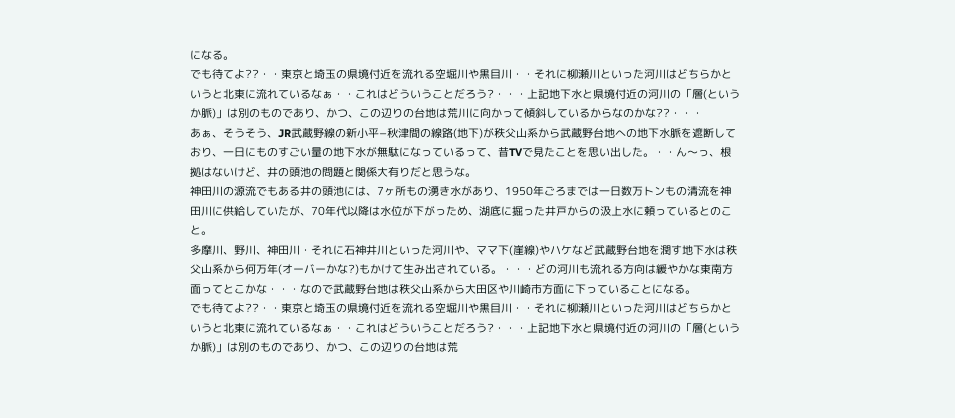になる。
でも待てよ??・・東京と埼玉の県境付近を流れる空堀川や黒目川・・それに柳瀬川といった河川はどちらかというと北東に流れているなぁ・・これはどういうことだろう?・・・上記地下水と県境付近の河川の「層(というか脈)」は別のものであり、かつ、この辺りの台地は荒川に向かって傾斜しているからなのかな??・・・
あぁ、そうそう、JR武蔵野線の新小平−秋津間の線路(地下)が秩父山系から武蔵野台地への地下水脈を遮断しており、一日にものすごい量の地下水が無駄になっているって、昔TVで見たことを思い出した。・・ん〜っ、根拠はないけど、井の頭池の問題と関係大有りだと思うな。
神田川の源流でもある井の頭池には、7ヶ所もの湧き水があり、1950年ごろまでは一日数万トンもの清流を神田川に供給していたが、70年代以降は水位が下がっため、湖底に掘った井戸からの汲上水に頼っているとのこと。
多摩川、野川、神田川・それに石神井川といった河川や、ママ下(崖線)やハケなど武蔵野台地を潤す地下水は秩父山系から何万年(オーバーかな?)もかけて生み出されている。・・・どの河川も流れる方向は緩やかな東南方面ってとこかな・・・なので武蔵野台地は秩父山系から大田区や川崎市方面に下っていることになる。
でも待てよ??・・東京と埼玉の県境付近を流れる空堀川や黒目川・・それに柳瀬川といった河川はどちらかというと北東に流れているなぁ・・これはどういうことだろう?・・・上記地下水と県境付近の河川の「層(というか脈)」は別のものであり、かつ、この辺りの台地は荒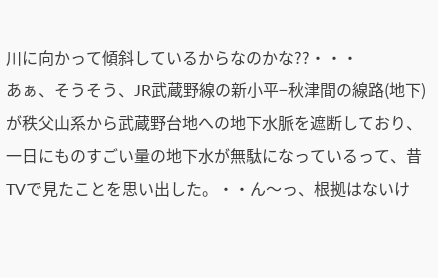川に向かって傾斜しているからなのかな??・・・
あぁ、そうそう、JR武蔵野線の新小平−秋津間の線路(地下)が秩父山系から武蔵野台地への地下水脈を遮断しており、一日にものすごい量の地下水が無駄になっているって、昔TVで見たことを思い出した。・・ん〜っ、根拠はないけ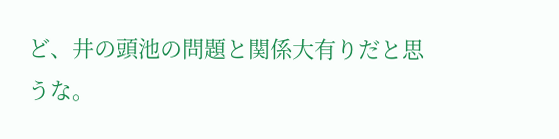ど、井の頭池の問題と関係大有りだと思うな。